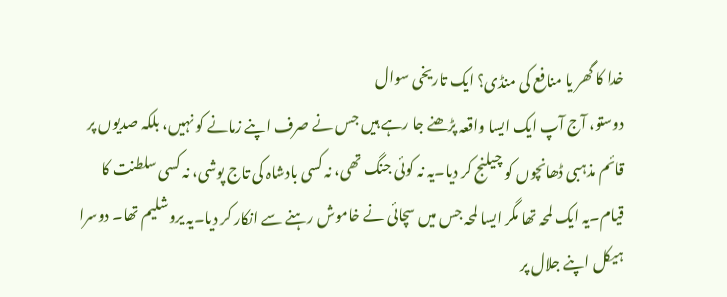خدا کا گھر یا منافع کی منڈی؟ ایک تاریخی سوال
دوستو، آج آپ ایک ایسا واقعہ پڑھنے جا رہے ہیں جس نے صرف اپنے زمانے کو نہیں، بلکہ صدیوں پر قائم مذہبی ڈھانچوں کو چیلنج کر دیا۔یہ نہ کوئی جنگ تھی، نہ کسی بادشاہ کی تاج پوشی، نہ کسی سلطنت کا قیام۔یہ ایک لمحہ تھا مگر ایسا لمحہ جس میں سچائی نے خاموش رہنے سے انکار کر دیا۔یہ یروشلیم تھا۔ دوسرا ہیکل اپنے جلال پر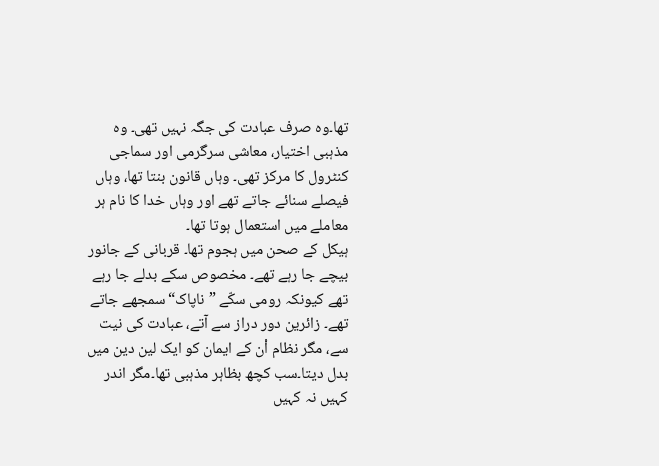تھا۔وہ صرف عبادت کی جگہ نہیں تھی۔ وہ مذہبی اختیار، معاشی سرگرمی اور سماجی کنٹرول کا مرکز تھی۔ وہاں قانون بنتا تھا، وہاں فیصلے سنائے جاتے تھے اور وہاں خدا کا نام ہر معاملے میں استعمال ہوتا تھا۔
ہیکل کے صحن میں ہجوم تھا۔ قربانی کے جانور بیچے جا رہے تھے۔ مخصوص سکے بدلے جا رہے تھے کیونکہ رومی سکّے ”ناپاک“سمجھے جاتے تھے۔ زائرین دور دراز سے آتے، عبادت کی نیت سے، مگر نظام اْن کے ایمان کو ایک لین دین میں بدل دیتا۔سب کچھ بظاہر مذہبی تھا۔مگر اندر کہیں نہ کہیں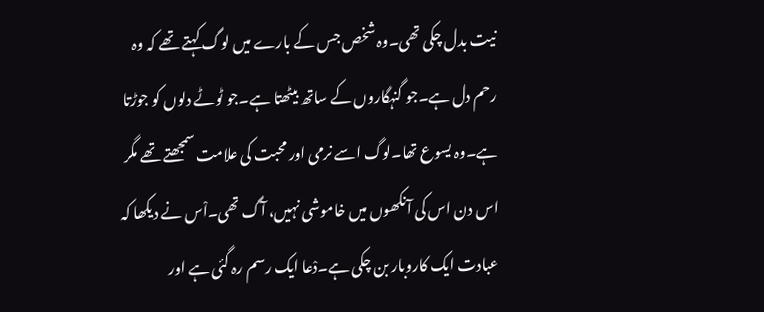نیت بدل چکی تھی۔وہ شخص جس کے بارے میں لوگ کہتے تھے کہ وہ رحم دل ہے۔جو گنہگاروں کے ساتھ بیٹھتا ہے۔جو ٹوٹے دلوں کو جوڑتا ہے۔وہ یسوع تھا۔لوگ اسے نرمی اور محبت کی علامت سمجھتے تھے مگر اس دن اس کی آنکھوں میں خاموشی نہیں، آگ تھی۔اْس نے دیکھا کہ عبادت ایک کاروبار بن چکی ہے۔دْعا ایک رسم رہ گئی ہے اور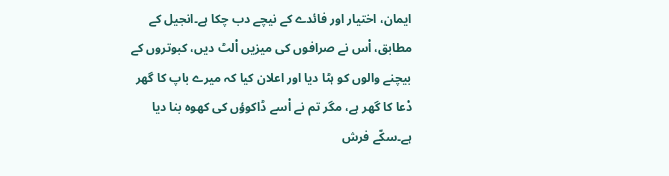ایمان، اختیار اور فائدے کے نیچے دب چکا ہے۔انجیل کے مطابق، اْس نے صرافوں کی میزیں اْلٹ دیں، کبوتروں کے بیچنے والوں کو ہٹا دیا اور اعلان کیا کہ میرے باپ کا گھر دْعا کا گھر ہے، مگر تم نے اْسے ڈاکوؤں کی کھوہ بنا دیا ہے۔سکّے فرش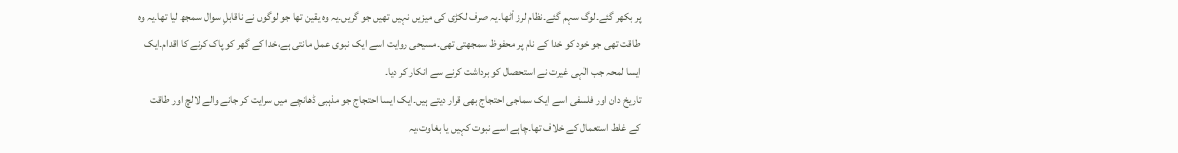پر بکھر گئے۔لوگ سہم گئے۔نظام لرز اْٹھا۔یہ صرف لکڑی کی میزیں نہیں تھیں جو گریں۔یہ وہ یقین تھا جو لوگوں نے ناقابلِ سوال سمجھ لیا تھا۔یہ وہ طاقت تھی جو خود کو خدا کے نام پر محفوظ سمجھتی تھی۔مسیحی روایت اسے ایک نبوی عمل مانتی ہے،خدا کے گھر کو پاک کرنے کا اقدام۔ایک ایسا لمحہ جب الٰہی غیرت نے استحصال کو برداشت کرنے سے انکار کر دیا۔
تاریخ دان اور فلسفی اسے ایک سماجی احتجاج بھی قرار دیتے ہیں۔ایک ایسا احتجاج جو مذہبی ڈھانچے میں سرایت کر جانے والے لالچ اور طاقت کے غلط استعمال کے خلاف تھا۔چاہے اسے نبوت کہیں یا بغاوت،یہ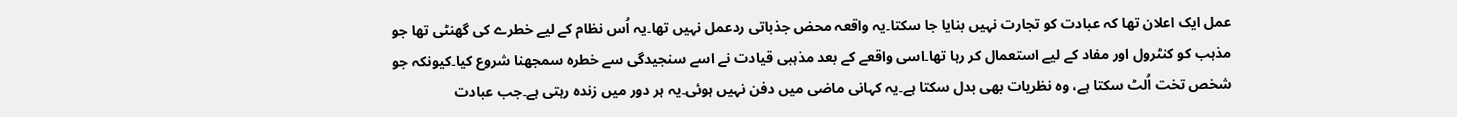عمل ایک اعلان تھا کہ عبادت کو تجارت نہیں بنایا جا سکتا۔یہ واقعہ محض جذباتی ردعمل نہیں تھا۔یہ اُس نظام کے لیے خطرے کی گھنٹی تھا جو مذہب کو کنٹرول اور مفاد کے لیے استعمال کر رہا تھا۔اسی واقعے کے بعد مذہبی قیادت نے اسے سنجیدگی سے خطرہ سمجھنا شروع کیا۔کیونکہ جو شخص تخت اُلٹ سکتا ہے، وہ نظریات بھی بدل سکتا ہے۔یہ کہانی ماضی میں دفن نہیں ہوئی۔یہ ہر دور میں زندہ رہتی ہے۔جب عبادت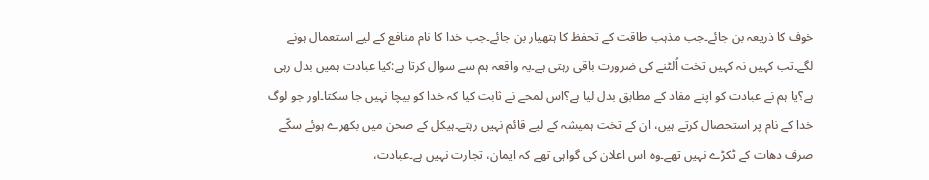خوف کا ذریعہ بن جائے۔جب مذہب طاقت کے تحفظ کا ہتھیار بن جائے۔جب خدا کا نام منافع کے لیے استعمال ہونے لگے۔تب کہیں نہ کہیں تخت اُلٹنے کی ضرورت باقی رہتی ہے۔یہ واقعہ ہم سے سوال کرتا ہے:کیا عبادت ہمیں بدل رہی ہے؟یا ہم نے عبادت کو اپنے مفاد کے مطابق بدل لیا ہے؟اس لمحے نے ثابت کیا کہ خدا کو بیچا نہیں جا سکتا۔اور جو لوگ خدا کے نام پر استحصال کرتے ہیں، ان کے تخت ہمیشہ کے لیے قائم نہیں رہتے۔ہیکل کے صحن میں بکھرے ہوئے سکّے صرف دھات کے ٹکڑے نہیں تھے۔وہ اس اعلان کی گواہی تھے کہ ایمان، تجارت نہیں ہے۔عبادت،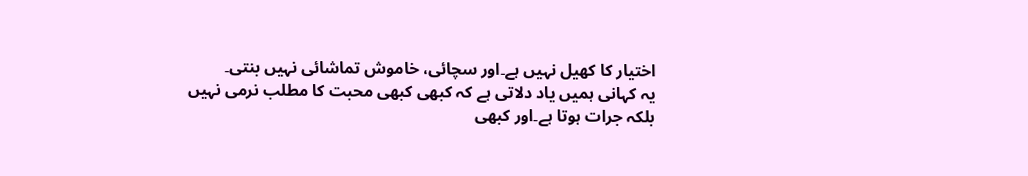اختیار کا کھیل نہیں ہے۔اور سچائی، خاموش تماشائی نہیں بنتی۔
یہ کہانی ہمیں یاد دلاتی ہے کہ کبھی کبھی محبت کا مطلب نرمی نہیں بلکہ جرات ہوتا ہے۔اور کبھی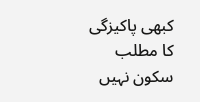کبھی پاکیزگی کا مطلب سکون نہیں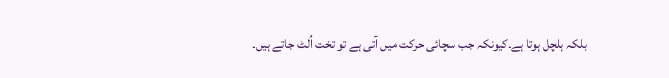بلکہ ہلچل ہوتا ہے۔کیونکہ جب سچائی حرکت میں آتی ہے تو تخت اُلٹ جاتے ہیں۔